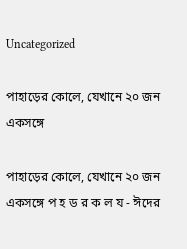Uncategorized

পাহাড়ের কোলে, যেখানে ২০ জন একসঙ্গে

পাহাড়ের কোলে, যেখানে ২০ জন একসঙ্গে প হ ড র ক ল য - ঈদের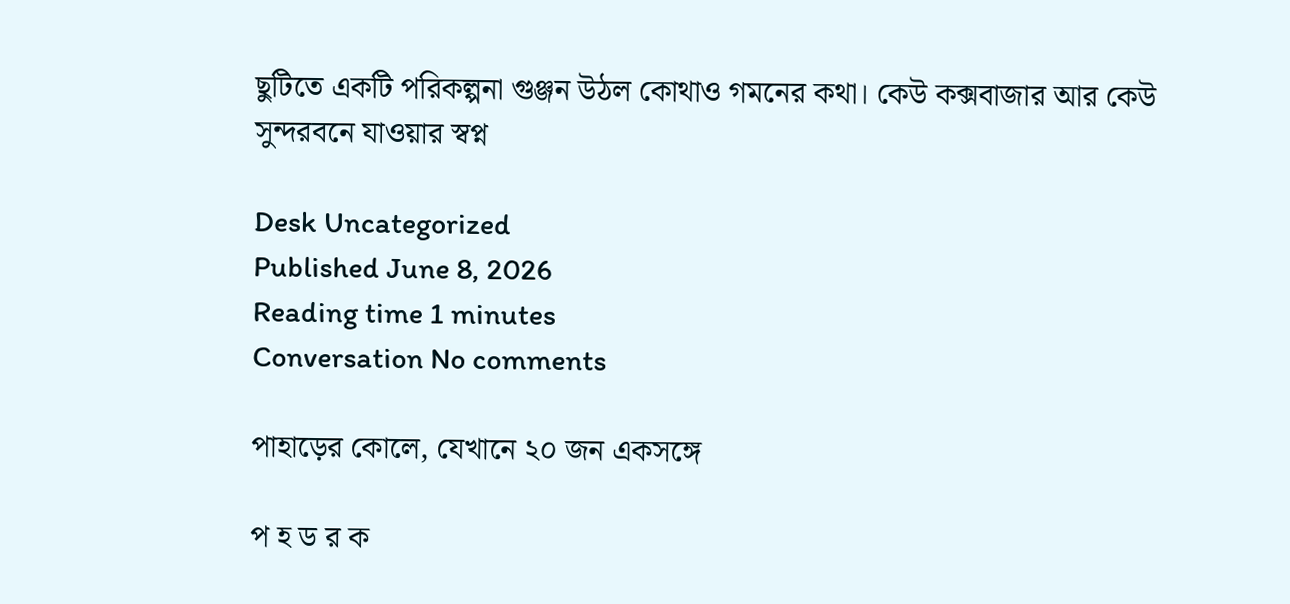ছুটিতে একটি পরিকল্পনা গুঞ্জন উঠল কোথাও গমনের কথা। কেউ কক্সবাজার আর কেউ সুন্দরবনে যাওয়ার স্বপ্ন

Desk Uncategorized
Published June 8, 2026
Reading time 1 minutes
Conversation No comments

পাহাড়ের কোলে, যেখানে ২০ জন একসঙ্গে

প হ ড র ক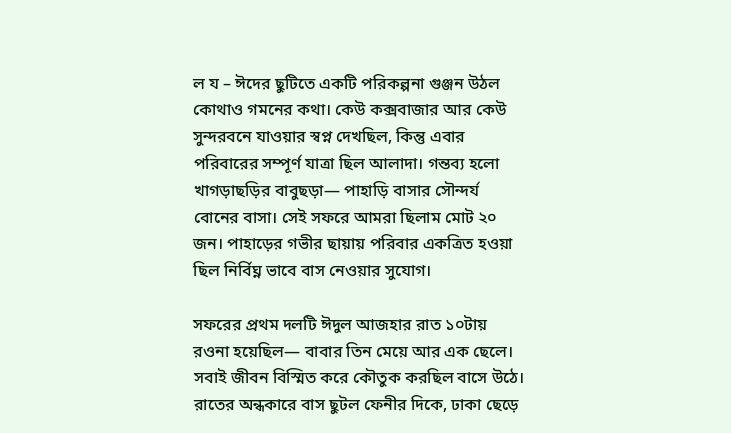ল য – ঈদের ছুটিতে একটি পরিকল্পনা গুঞ্জন উঠল কোথাও গমনের কথা। কেউ কক্সবাজার আর কেউ সুন্দরবনে যাওয়ার স্বপ্ন দেখছিল, কিন্তু এবার পরিবারের সম্পূর্ণ যাত্রা ছিল আলাদা। গন্তব্য হলো খাগড়াছড়ির বাবুছড়া— পাহাড়ি বাসার সৌন্দর্য বোনের বাসা। সেই সফরে আমরা ছিলাম মোট ২০ জন। পাহাড়ের গভীর ছায়ায় পরিবার একত্রিত হওয়া ছিল নির্বিঘ্ন ভাবে বাস নেওয়ার সুযোগ।

সফরের প্রথম দলটি ঈদুল আজহার রাত ১০টায় রওনা হয়েছিল— বাবার তিন মেয়ে আর এক ছেলে। সবাই জীবন বিস্মিত করে কৌতুক করছিল বাসে উঠে। রাতের অন্ধকারে বাস ছুটল ফেনীর দিকে, ঢাকা ছেড়ে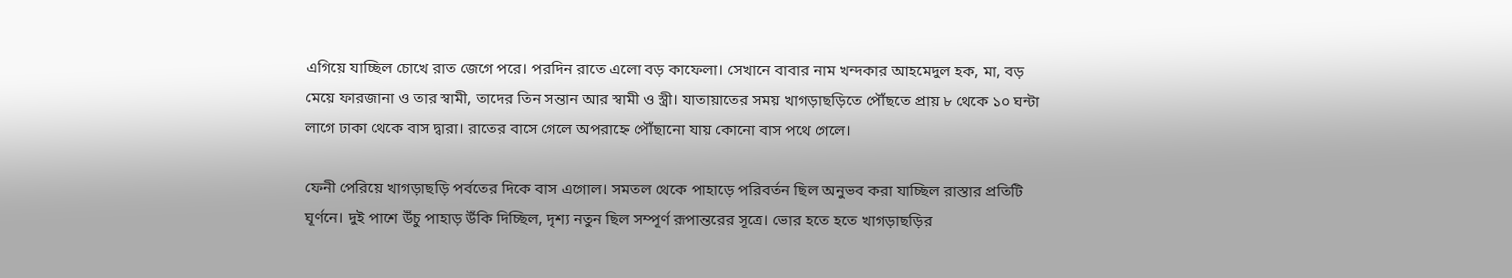এগিয়ে যাচ্ছিল চোখে রাত জেগে পরে। পরদিন রাতে এলো বড় কাফেলা। সেখানে বাবার নাম খন্দকার আহমেদুল হক, মা, বড় মেয়ে ফারজানা ও তার স্বামী, তাদের তিন সন্তান আর স্বামী ও স্ত্রী। যাতায়াতের সময় খাগড়াছড়িতে পৌঁছতে প্রায় ৮ থেকে ১০ ঘন্টা লাগে ঢাকা থেকে বাস দ্বারা। রাতের বাসে গেলে অপরাহ্নে পৌঁছানো যায় কোনো বাস পথে গেলে।

ফেনী পেরিয়ে খাগড়াছড়ি পর্বতের দিকে বাস এগোল। সমতল থেকে পাহাড়ে পরিবর্তন ছিল অনুভব করা যাচ্ছিল রাস্তার প্রতিটি ঘূর্ণনে। দুই পাশে উঁচু পাহাড় উঁকি দিচ্ছিল, দৃশ্য নতুন ছিল সম্পূর্ণ রূপান্তরের সূত্রে। ভোর হতে হতে খাগড়াছড়ির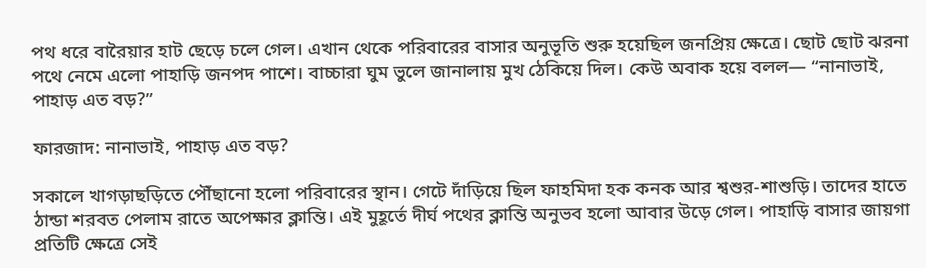পথ ধরে বারৈয়ার হাট ছেড়ে চলে গেল। এখান থেকে পরিবারের বাসার অনুভূতি শুরু হয়েছিল জনপ্রিয় ক্ষেত্রে। ছোট ছোট ঝরনা পথে নেমে এলো পাহাড়ি জনপদ পাশে। বাচ্চারা ঘুম ভুলে জানালায় মুখ ঠেকিয়ে দিল। কেউ অবাক হয়ে বলল— “নানাভাই, পাহাড় এত বড়?”

ফারজাদ: নানাভাই, পাহাড় এত বড়?

সকালে খাগড়াছড়িতে পৌঁছানো হলো পরিবারের স্থান। গেটে দাঁড়িয়ে ছিল ফাহমিদা হক কনক আর শ্বশুর-শাশুড়ি। তাদের হাতে ঠান্ডা শরবত পেলাম রাতে অপেক্ষার ক্লান্তি। এই মুহূর্তে দীর্ঘ পথের ক্লান্তি অনুভব হলো আবার উড়ে গেল। পাহাড়ি বাসার জায়গা প্রতিটি ক্ষেত্রে সেই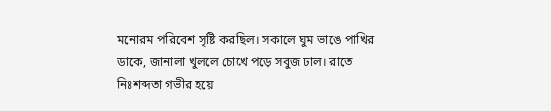মনোরম পরিবেশ সৃষ্টি করছিল। সকালে ঘুম ভাঙে পাখির ডাকে, জানালা খুললে চোখে পড়ে সবুজ ঢাল। রাতে নিঃশব্দতা গভীর হয়ে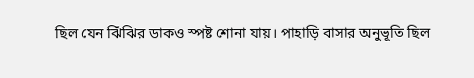ছিল যেন ঝিঁঝির ডাকও স্পষ্ট শোনা যায়। পাহাড়ি বাসার অনুভূতি ছিল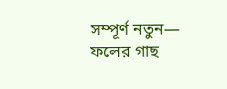সম্পূর্ণ নতুন— ফলের গাছ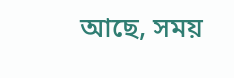আছে, সময়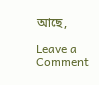আছে,

Leave a Comment